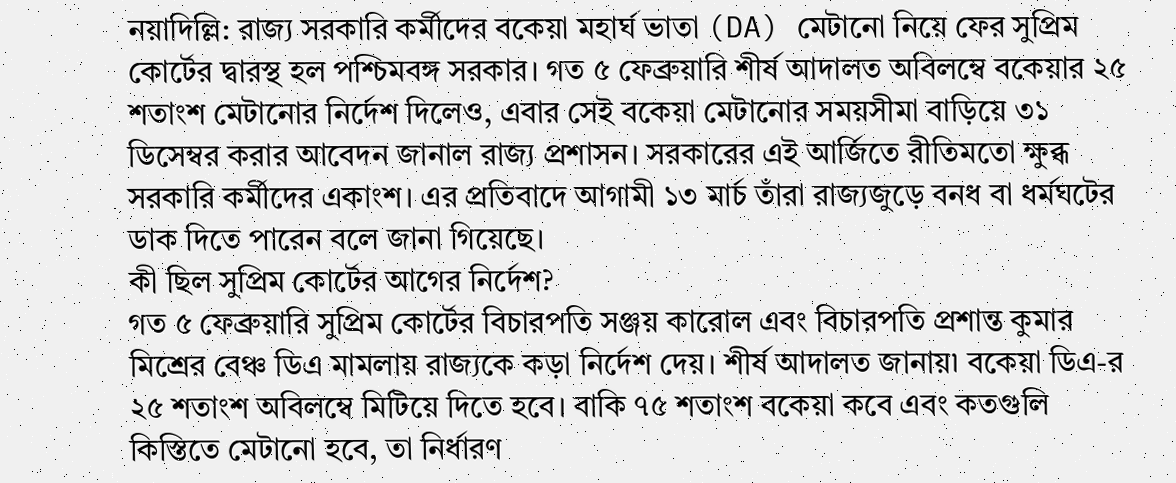নয়াদিল্লি: রাজ্য সরকারি কর্মীদের বকেয়া মহার্ঘ ভাতা (DA) মেটানো নিয়ে ফের সুপ্রিম কোর্টের দ্বারস্থ হল পশ্চিমবঙ্গ সরকার। গত ৫ ফেব্রুয়ারি শীর্ষ আদালত অবিলম্বে বকেয়ার ২৫ শতাংশ মেটানোর নির্দেশ দিলেও, এবার সেই বকেয়া মেটানোর সময়সীমা বাড়িয়ে ৩১ ডিসেম্বর করার আবেদন জানাল রাজ্য প্রশাসন। সরকারের এই আর্জিতে রীতিমতো ক্ষুব্ধ সরকারি কর্মীদের একাংশ। এর প্রতিবাদে আগামী ১৩ মার্চ তাঁরা রাজ্যজুড়ে বনধ বা ধর্মঘটের ডাক দিতে পারেন বলে জানা গিয়েছে।
কী ছিল সুপ্রিম কোর্টের আগের নির্দেশ?
গত ৫ ফেব্রুয়ারি সুপ্রিম কোর্টের বিচারপতি সঞ্জয় কারোল এবং বিচারপতি প্রশান্ত কুমার মিশ্রের বেঞ্চ ডিএ মামলায় রাজ্যকে কড়া নির্দেশ দেয়। শীর্ষ আদালত জানায়৷ বকেয়া ডিএ-র ২৫ শতাংশ অবিলম্বে মিটিয়ে দিতে হবে। বাকি ৭৫ শতাংশ বকেয়া কবে এবং কতগুলি কিস্তিতে মেটানো হবে, তা নির্ধারণ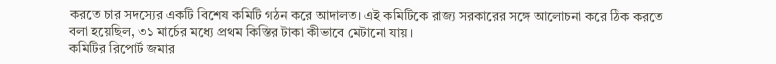করতে চার সদস্যের একটি বিশেষ কমিটি গঠন করে আদালত। এই কমিটিকে রাজ্য সরকারের সঙ্গে আলোচনা করে ঠিক করতে বলা হয়েছিল, ৩১ মার্চের মধ্যে প্রথম কিস্তির টাকা কীভাবে মেটানো যায়।
কমিটির রিপোর্ট জমার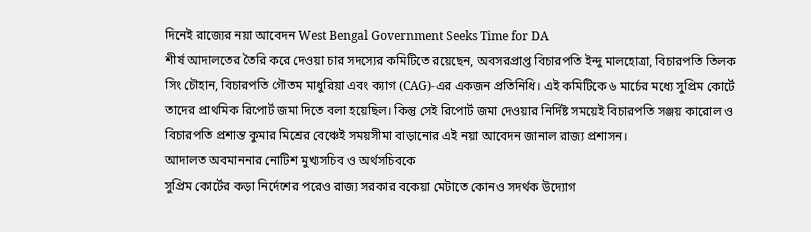দিনেই রাজ্যের নয়া আবেদন West Bengal Government Seeks Time for DA
শীর্ষ আদালতের তৈরি করে দেওয়া চার সদস্যের কমিটিতে রয়েছেন, অবসরপ্রাপ্ত বিচারপতি ইন্দু মালহোত্রা, বিচারপতি তিলক সিং চৌহান, বিচারপতি গৌতম মাধুরিয়া এবং ক্যাগ (CAG)-এর একজন প্রতিনিধি। এই কমিটিকে ৬ মার্চের মধ্যে সুপ্রিম কোর্টে তাদের প্রাথমিক রিপোর্ট জমা দিতে বলা হয়েছিল। কিন্তু সেই রিপোর্ট জমা দেওয়ার নির্দিষ্ট সময়েই বিচারপতি সঞ্জয় কারোল ও বিচারপতি প্রশান্ত কুমার মিশ্রের বেঞ্চেই সময়সীমা বাড়ানোর এই নয়া আবেদন জানাল রাজ্য প্রশাসন।
আদালত অবমাননার নোটিশ মুখ্যসচিব ও অর্থসচিবকে
সুপ্রিম কোর্টের কড়া নির্দেশের পরেও রাজ্য সরকার বকেয়া মেটাতে কোনও সদর্থক উদ্যোগ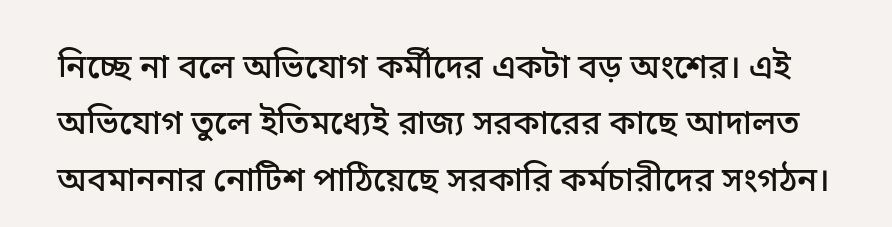নিচ্ছে না বলে অভিযোগ কর্মীদের একটা বড় অংশের। এই অভিযোগ তুলে ইতিমধ্যেই রাজ্য সরকারের কাছে আদালত অবমাননার নোটিশ পাঠিয়েছে সরকারি কর্মচারীদের সংগঠন।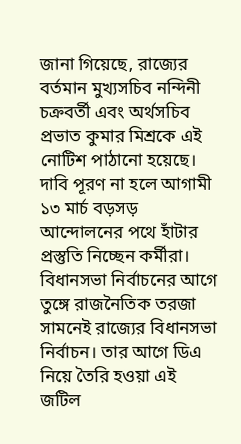জানা গিয়েছে, রাজ্যের বর্তমান মুখ্যসচিব নন্দিনী চক্রবর্তী এবং অর্থসচিব প্রভাত কুমার মিশ্রকে এই নোটিশ পাঠানো হয়েছে। দাবি পূরণ না হলে আগামী ১৩ মার্চ বড়সড় আন্দোলনের পথে হাঁটার প্রস্তুতি নিচ্ছেন কর্মীরা।
বিধানসভা নির্বাচনের আগে তুঙ্গে রাজনৈতিক তরজা
সামনেই রাজ্যের বিধানসভা নির্বাচন। তার আগে ডিএ নিয়ে তৈরি হওয়া এই জটিল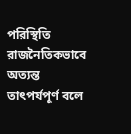পরিস্থিতি রাজনৈতিকভাবে অত্যন্ত তাৎপর্যপূর্ণ বলে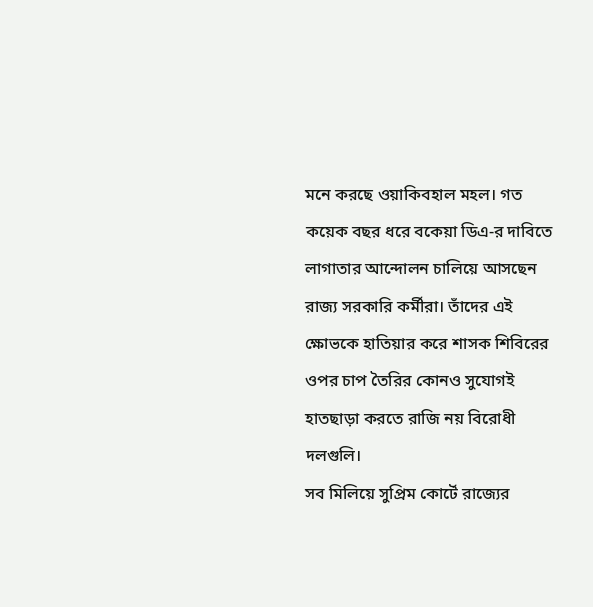মনে করছে ওয়াকিবহাল মহল। গত কয়েক বছর ধরে বকেয়া ডিএ-র দাবিতে লাগাতার আন্দোলন চালিয়ে আসছেন রাজ্য সরকারি কর্মীরা। তাঁদের এই ক্ষোভকে হাতিয়ার করে শাসক শিবিরের ওপর চাপ তৈরির কোনও সুযোগই হাতছাড়া করতে রাজি নয় বিরোধী দলগুলি।
সব মিলিয়ে সুপ্রিম কোর্টে রাজ্যের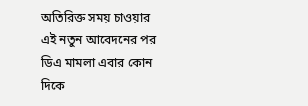অতিরিক্ত সময় চাওয়ার এই নতুন আবেদনের পর ডিএ মামলা এবার কোন দিকে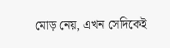মোড় নেয়, এখন সেদিকেই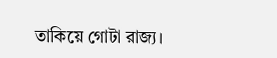তাকিয়ে গোটা রাজ্য।